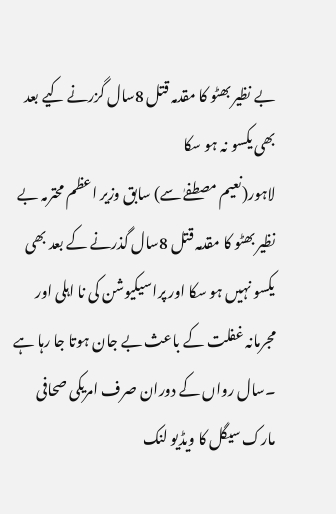بے نظیر بھٹو کا مقدمہ قتل 8سال گزرنے کیے بعد بھی یکسو نہ ہو سکا
لاہور(نعیم مصطفےٰ سے) سابق وزیر اعظم محترمہ بے نظیر بھٹو کا مقدمہ قتل 8سال گذرنے کے بعد بھی یکسو نہیں ہو سکا اور پراسیکیوشن کی نا اہلی اور مجرمانہ غفلت کے باعث بے جان ہوتا جا رہا ہے ۔سال رواں کے دوران صرف امریکی صحافی مارک سیگل کا ویڈیو لنک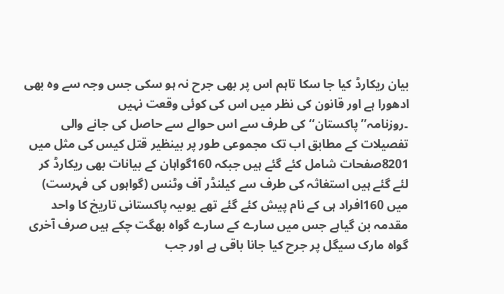بیان ریکارڈ کیا جا سکا تاہم اس پر بھی جرح نہ ہو سکی جس وجہ سے وہ بھی ادھورا ہے اور قانون کی نظر میں اس کی کوئی وقعت نہیں ۔روزنامہ’’پاکستان‘‘ کی طرف سے اس حوالے سے حاصل کی جانے والی تفصیلات کے مطابق اب تک مجموعی طور پر بینظیر قتل کیس کی مثل میں 8201صفحات شامل کئے گئے ہیں جبکہ 160گواہان کے بیانات بھی ریکارڈ کر لئے گئے ہیں استغاثہ کی طرف سے کیلنڈر آف وٹنس (گواہوں کی فہرست) میں 160افراد ہی کے نام پیش کئے گئے تھے یوںیہ پاکستانی تاریخ کا واحد مقدمہ بن گیاہے جس میں سارے کے سارے گواہ بھگت چکے ہیں صرف آخری گواہ مارک سیگل پر جرح کیا جانا باقی ہے اور جب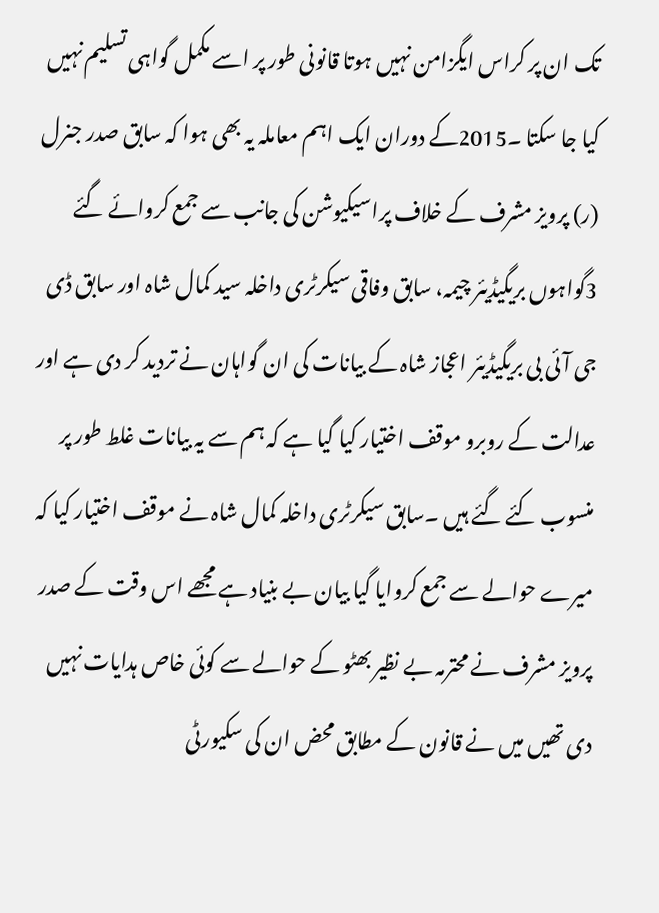تک ان پر کراس ایگزامن نہیں ہوتا قانونی طور پر اسے مکمل گواہی تسلیم نہیں کیا جا سکتا ۔2015کے دوران ایک اہم معاملہ یہ بھی ہوا کہ سابق صدر جنرل (ر) پرویز مشرف کے خلاف پراسیکیوشن کی جانب سے جمع کروائے گئے 3گواہوں بریگیڈیئر چیمہ، سابق وفاقی سیکرٹری داخلہ سید کمال شاہ اور سابق ڈی جی آئی بی بریگیڈیئر اعجاز شاہ کے بیانات کی ان گواہان نے تردید کر دی ہے اور عدالت کے روبرو موقف اختیار کیا گیا ہے کہ ہم سے یہ بیانات غلط طور پر منسوب کئے گئے ہیں ۔سابق سیکرٹری داخلہ کمال شاہ نے موقف اختیار کیا کہ میرے حوالے سے جمع کروایا گیا بیان بے بنیاد ہے مجھے اس وقت کے صدر پرویز مشرف نے محترمہ بے نظیر بھٹو کے حوالے سے کوئی خاص ہدایات نہیں دی تھیں میں نے قانون کے مطابق محض ان کی سکیورٹی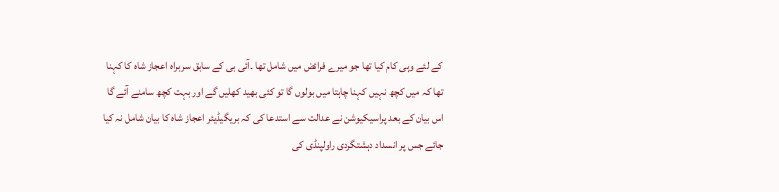کے لئے وہی کام کیا تھا جو میرے فرائض میں شامل تھا ۔آئی بی کے سابق سربراہ اعجاز شاہ کا کہنا تھا کہ میں کچھ نہیں کہنا چاہتا میں بولوں گا تو کئی بھید کھلیں گے اور بہت کچھ سامنے آئے گا اس بیان کے بعد پراسیکیوشن نے عدالت سے استدعا کی کہ بریگیڈیئر اعجاز شاہ کا بیان شامل نہ کیا جائے جس پر انسداد دہشتگردی راولپنڈی کی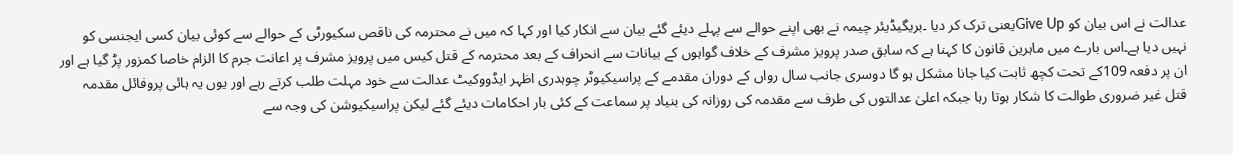عدالت نے اس بیان کو Give Upیعنی ترک کر دیا ۔بریگیڈیئر چیمہ نے بھی اپنے حوالے سے پہلے دیئے گئے بیان سے انکار کیا اور کہا کہ میں نے محترمہ کی ناقص سکیورٹی کے حوالے سے کوئی بیان کسی ایجنسی کو نہیں دیا ہے۔اس بارے میں ماہرین قانون کا کہنا ہے کہ سابق صدر پرویز مشرف کے خلاف گواہوں کے بیانات سے انحراف کے بعد محترمہ کے قتل کیس میں پرویز مشرف پر اعانت جرم کا الزام خاصا کمزور پڑ گیا ہے اور ان پر دفعہ 109کے تحت کچھ ثابت کیا جانا مشکل ہو گا دوسری جانب سال رواں کے دوران مقدمے کے پراسیکیوٹر چوہدری اظہر ایڈووکیٹ عدالت سے خود مہلت طلب کرتے رہے اور یوں یہ ہائی پروفائل مقدمہ قتل غیر ضروری طوالت کا شکار ہوتا رہا جبکہ اعلیٰ عدالتوں کی طرف سے مقدمہ کی روزانہ کی بنیاد پر سماعت کے کئی بار احکامات دیئے گئے لیکن پراسیکیوشن کی وجہ سے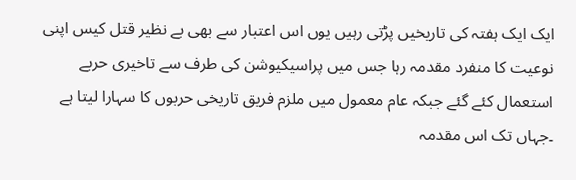ایک ایک ہفتہ کی تاریخیں پڑتی رہیں یوں اس اعتبار سے بھی بے نظیر قتل کیس اپنی نوعیت کا منفرد مقدمہ رہا جس میں پراسیکیوشن کی طرف سے تاخیری حربے استعمال کئے گئے جبکہ عام معمول میں ملزم فریق تاریخی حربوں کا سہارا لیتا ہے ۔جہاں تک اس مقدمہ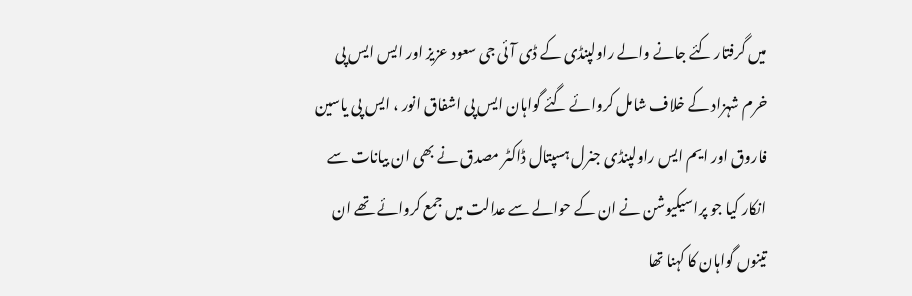میں گرفتار کئے جانے والے راولپنڈی کے ڈی آئی جی سعود عزیز اور ایس ایس پی خرم شہزاد کے خلاف شامل کروائے گئے گواہان ایس پی اشفاق انور ، ایس پی یاسین فاروق اور ایم ایس راولپنڈی جنرل ہسپتال ڈاکٹر مصدق نے بھی ان بیانات سے انکار کیا جو پراسیکیوشن نے ان کے حوالے سے عدالت میں جمع کروائے تھے ان تینوں گواہان کا کہنا تھا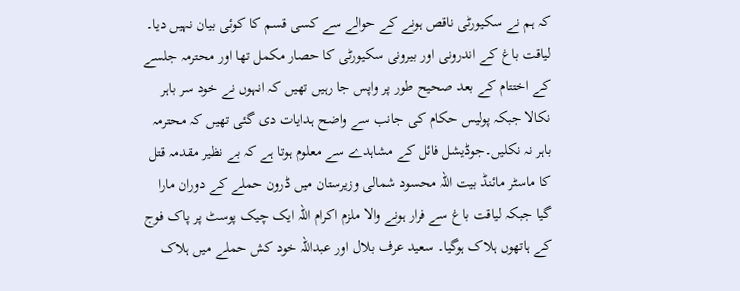کہ ہم نے سکیورٹی ناقص ہونے کے حوالے سے کسی قسم کا کوئی بیان نہیں دیا۔ لیاقت باغ کے اندرونی اور بیرونی سکیورٹی کا حصار مکمل تھا اور محترمہ جلسے کے اختتام کے بعد صحیح طور پر واپس جا رہیں تھیں کہ انہوں نے خود سر باہر نکالا جبکہ پولیس حکام کی جانب سے واضح ہدایات دی گئی تھیں کہ محترمہ باہر نہ نکلیں۔جوڈیشل فائل کے مشاہدے سے معلوم ہوتا ہے کہ بے نظیر مقدمہ قتل کا ماسٹر مائنڈ بیت اللہ محسود شمالی وزیرستان میں ڈرون حملے کے دوران مارا گیا جبکہ لیاقت باغ سے فرار ہونے والا ملزم اکرام اللہ ایک چیک پوسٹ پر پاک فوج کے ہاتھوں ہلاک ہوگیا۔ سعید عرف بلال اور عبداللہ خود کش حملے میں ہلاک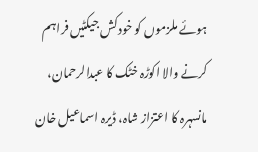ہوئے ملزموں کو خودکش جیکٹیں فراہم کرنے والا اکوڑہ خٹک کا عبدالرحمان، مانسہرہ کا اعتزاز شاہ، ڈیرہ اسماعیل خان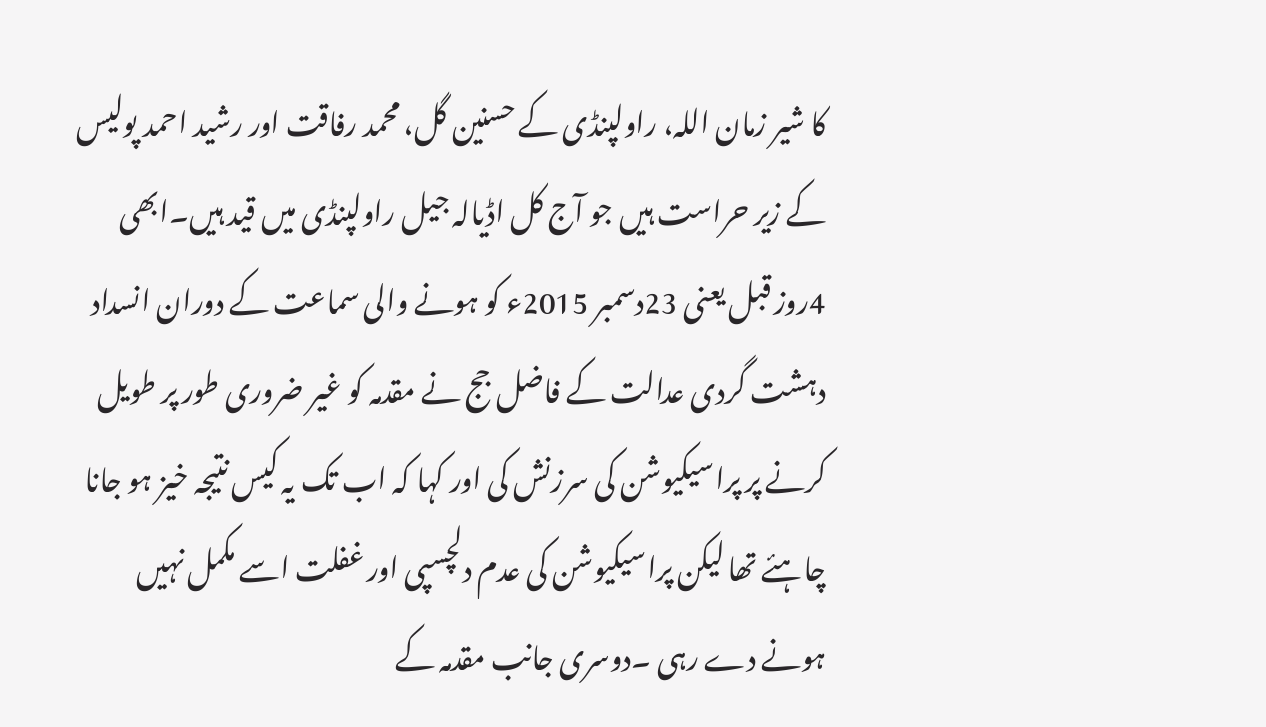کا شیر زمان اللہ، راولپنڈی کے حسنین گل، محمد رفاقت اور رشید احمد پولیس کے زیر حراست ہیں جو آج کل اڈیالہ جیل راولپنڈی میں قید ہیں۔ابھی 4روز قبل یعنی 23دسمبر 2015ء کو ہونے والی سماعت کے دوران انسداد دہشت گردی عدالت کے فاضل جج نے مقدمہ کو غیر ضروری طور پر طویل کرنے پر پراسیکیوشن کی سرزنش کی اور کہا کہ اب تک یہ کیس نتیجہ خیز ہو جانا چاہئے تھا لیکن پراسیکیوشن کی عدم دلچسپی اور غفلت اسے مکمل نہیں ہونے دے رہی ۔دوسری جانب مقدمہ کے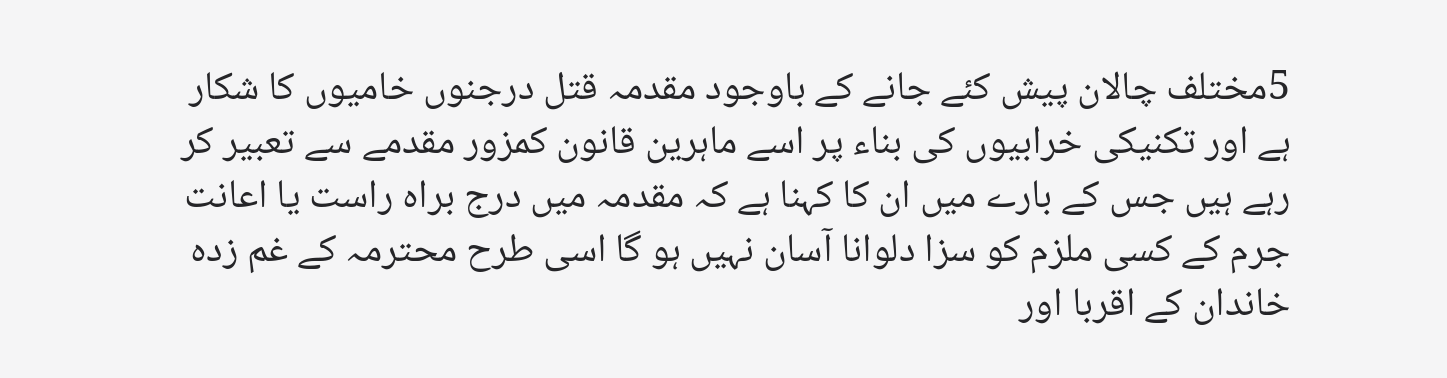5مختلف چالان پیش کئے جانے کے باوجود مقدمہ قتل درجنوں خامیوں کا شکار ہے اور تکنیکی خرابیوں کی بناء پر اسے ماہرین قانون کمزور مقدمے سے تعبیر کر رہے ہیں جس کے بارے میں ان کا کہنا ہے کہ مقدمہ میں درج براہ راست یا اعانت جرم کے کسی ملزم کو سزا دلوانا آسان نہیں ہو گا اسی طرح محترمہ کے غم زدہ خاندان کے اقربا اور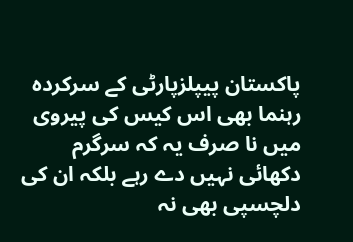پاکستان پیپلزپارٹی کے سرکردہ رہنما بھی اس کیس کی پیروی میں نا صرف یہ کہ سرگرم دکھائی نہیں دے رہے بلکہ ان کی دلچسپی بھی نہ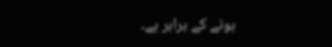ہونے کے برابر ہے۔